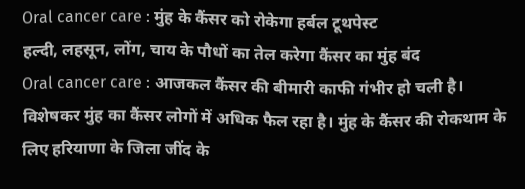Oral cancer care : मुंह के कैंसर को रोकेगा हर्बल टूथपेस्ट
हल्दी, लहसून, लोंग, चाय के पौधों का तेल करेगा कैंसर का मुंह बंद
Oral cancer care : आजकल कैंसर की बीमारी काफी गंभीर हो चली है। विशेषकर मुंह का कैंसर लोगों में अधिक फैल रहा है। मुंह के कैंसर की रोकथाम के लिए हरियाणा के जिला जींद के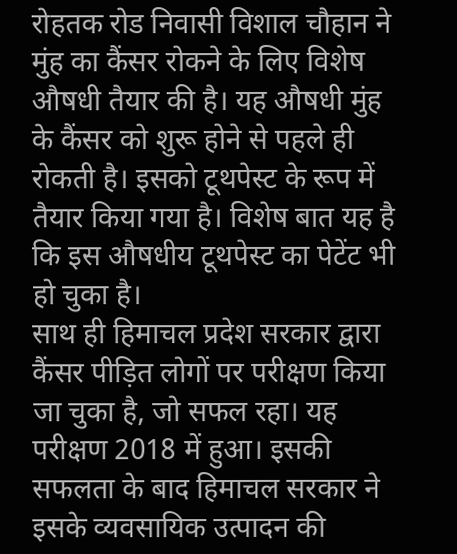रोहतक रोड निवासी विशाल चौहान ने मुंह का कैंसर रोकने के लिए विशेष औषधी तैयार की है। यह औषधी मुंह के कैंसर को शुरू होने से पहले ही रोकती है। इसको टूथपेस्ट के रूप में तैयार किया गया है। विशेष बात यह है कि इस औषधीय टूथपेस्ट का पेटेंट भी हो चुका है।
साथ ही हिमाचल प्रदेश सरकार द्वारा कैंसर पीड़ित लोगों पर परीक्षण किया जा चुका है, जो सफल रहा। यह परीक्षण 2018 में हुआ। इसकी सफलता के बाद हिमाचल सरकार ने इसके व्यवसायिक उत्पादन की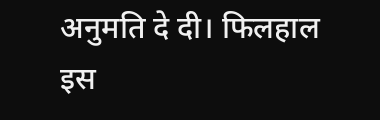अनुमति दे दी। फिलहाल इस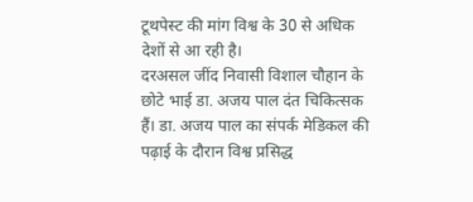टूथपेस्ट की मांग विश्व के 30 से अधिक देशों से आ रही है।
दरअसल जींद निवासी विशाल चौहान के छोटे भाई डा. अजय पाल दंत चिकित्सक हैं। डा. अजय पाल का संपर्क मेडिकल की पढ़ाई के दौरान विश्व प्रसिद्ध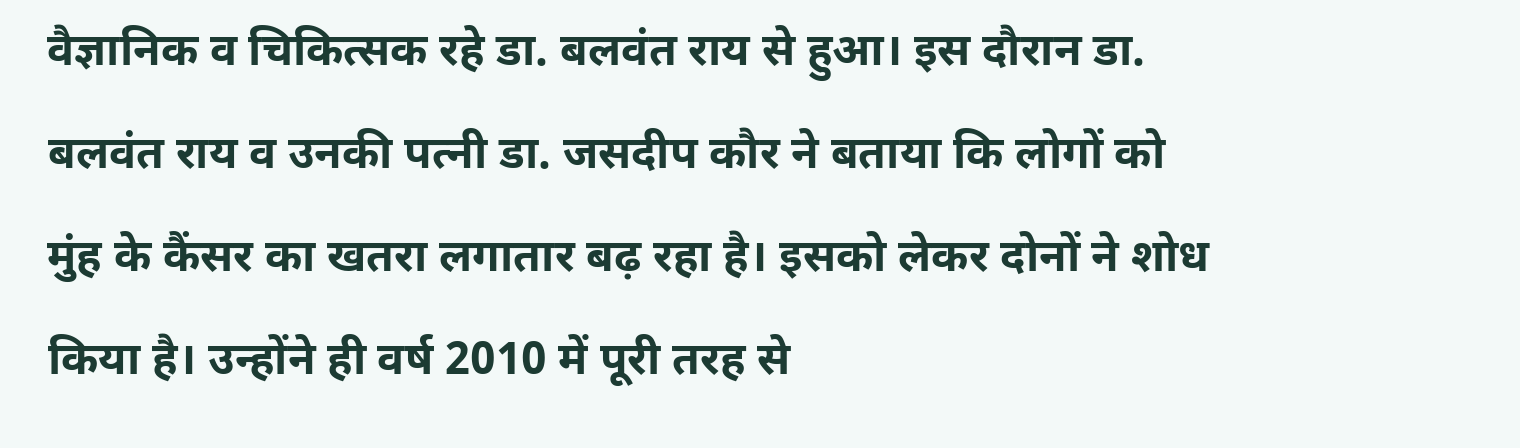वैज्ञानिक व चिकित्सक रहे डा. बलवंत राय से हुआ। इस दौरान डा. बलवंत राय व उनकी पत्नी डा. जसदीप कौर ने बताया कि लोगों को मुंह के कैंसर का खतरा लगातार बढ़ रहा है। इसको लेकर दोनों ने शोध किया है। उन्होंने ही वर्ष 2010 में पूरी तरह से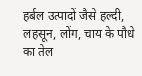हर्बल उत्पादों जैसे हल्दी, लहसून, लोंग, चाय के पौधे का तेल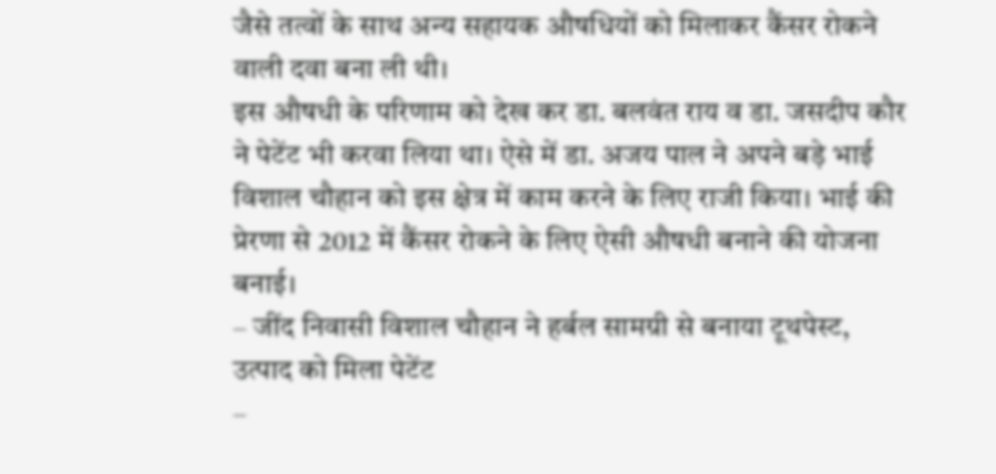जैसे तत्वों के साथ अन्य सहायक औषधियों को मिलाकर कैंसर रोकने वाली दवा बना ली थी।
इस औषधी के परिणाम को देख कर डा. बलवंत राय व डा. जसदीप कौर ने पेटेंट भी करवा लिया था। ऐसे में डा. अजय पाल ने अपने बड़े भाई विशाल चौहान को इस क्षेत्र में काम करने के लिए राजी किया। भाई की प्रेरणा से 2012 में कैंसर रोकने के लिए ऐसी औषधी बनाने की योजना बनाई।
– जींद निवासी विशाल चौहान ने हर्बल सामग्री से बनाया टूथपेस्ट, उत्पाद को मिला पेटेंट
–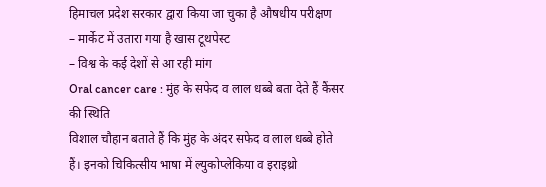हिमाचल प्रदेश सरकार द्वारा किया जा चुका है औषधीय परीक्षण
– मार्केट में उतारा गया है खास टूथपेस्ट
– विश्व के कई देशों से आ रही मांग
Oral cancer care : मुंह के सफेद व लाल धब्बे बता देते हैं कैंसर की स्थिति
विशाल चौहान बताते हैं कि मुंह के अंदर सफेद व लाल धब्बे होते हैं। इनको चिकित्सीय भाषा में ल्युकोप्लेकिया व इराइथ्रो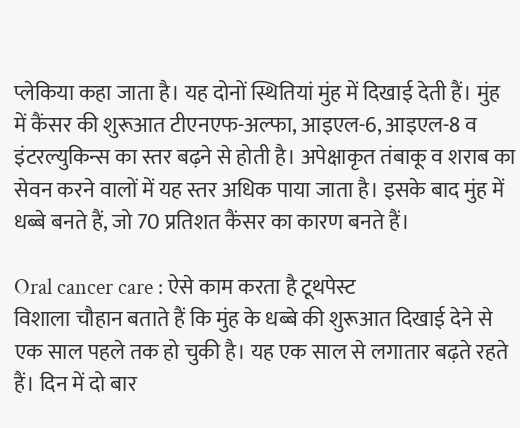प्लेकिया कहा जाता है। यह दोनों स्थितियां मुंह में दिखाई देती हैं। मुंह में कैंसर की शुरूआत टीएनएफ-अल्फा, आइएल-6, आइएल-8 व इंटरल्युकिन्स का स्तर बढ़ने से होती है। अपेक्षाकृत तंबाकू व शराब का सेवन करने वालों में यह स्तर अधिक पाया जाता है। इसके बाद मुंह में धब्बे बनते हैं, जो 70 प्रतिशत कैंसर का कारण बनते हैं।

Oral cancer care : ऐसे काम करता है टूथपेस्ट
विशाला चौहान बताते हैं कि मुंह के धब्बे की शुरूआत दिखाई देने से एक साल पहले तक हो चुकी है। यह एक साल से लगातार बढ़ते रहते हैं। दिन में दो बार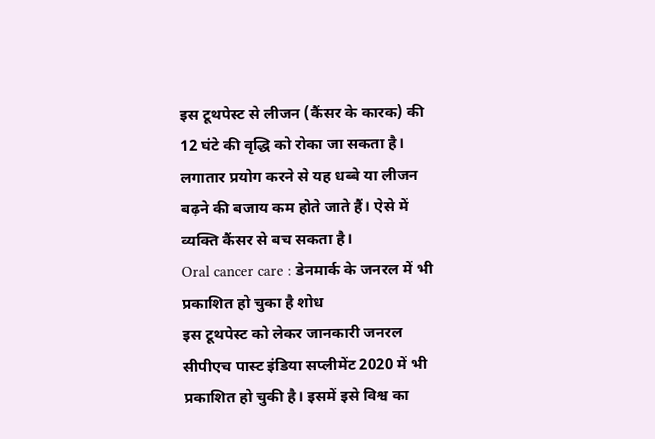इस टूथपेस्ट से लीजन (कैंसर के कारक) की 12 घंटे की वृद्धि को रोका जा सकता है। लगातार प्रयोग करने से यह धब्बे या लीजन बढ़ने की बजाय कम होते जाते हैं। ऐसे में व्यक्ति कैंसर से बच सकता है।
Oral cancer care : डेनमार्क के जनरल में भी प्रकाशित हो चुका है शोध
इस टूथपेस्ट को लेकर जानकारी जनरल सीपीएच पास्ट इंडिया सप्लीमेंट 2020 में भी प्रकाशित हो चुकी है। इसमें इसे विश्व का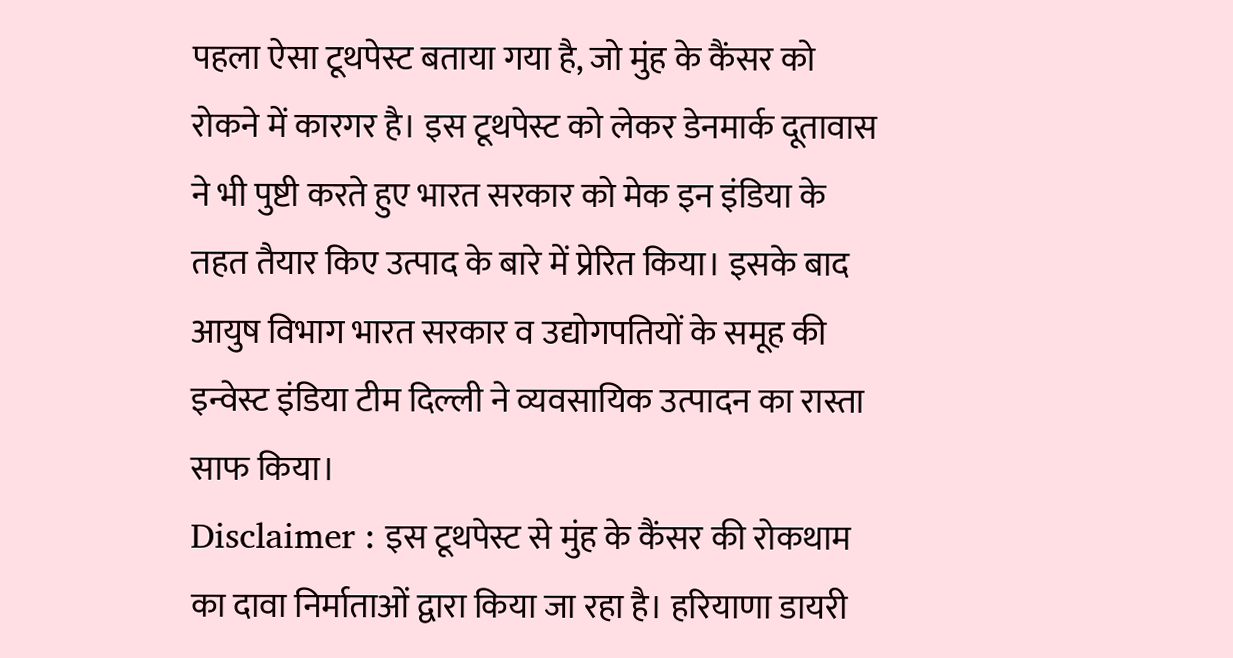पहला ऐसा टूथपेस्ट बताया गया है, जो मुंह के कैंसर को रोकने में कारगर है। इस टूथपेस्ट को लेकर डेनमार्क दूतावास ने भी पुष्टी करते हुए भारत सरकार को मेक इन इंडिया के तहत तैयार किए उत्पाद के बारे में प्रेरित किया। इसके बाद आयुष विभाग भारत सरकार व उद्योगपतियों के समूह की इन्वेस्ट इंडिया टीम दिल्ली ने व्यवसायिक उत्पादन का रास्ता साफ किया।
Disclaimer : इस टूथपेस्ट से मुंह के कैंसर की रोकथाम का दावा निर्माताओं द्वारा किया जा रहा है। हरियाणा डायरी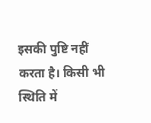इसकी पुष्टि नहीं करता है। किसी भी स्थिति में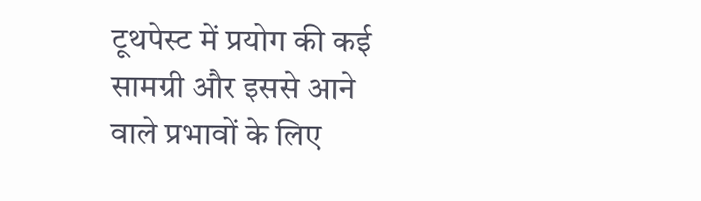टूथपेस्ट में प्रयोग की कई सामग्री और इससे आने वाले प्रभावों के लिए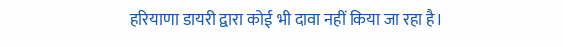हरियाणा डायरी द्वारा कोई भी दावा नहीं किया जा रहा है।